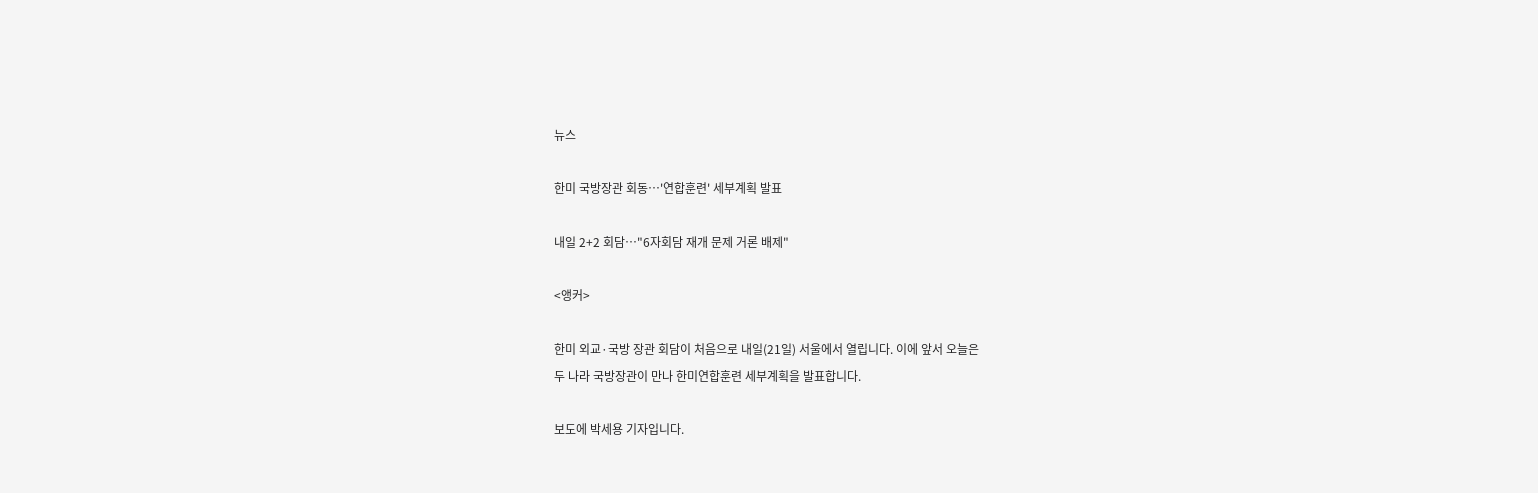뉴스

한미 국방장관 회동…'연합훈련' 세부계획 발표

내일 2+2 회담…"6자회담 재개 문제 거론 배제"

<앵커>

한미 외교·국방 장관 회담이 처음으로 내일(21일) 서울에서 열립니다. 이에 앞서 오늘은
두 나라 국방장관이 만나 한미연합훈련 세부계획을 발표합니다.

보도에 박세용 기자입니다.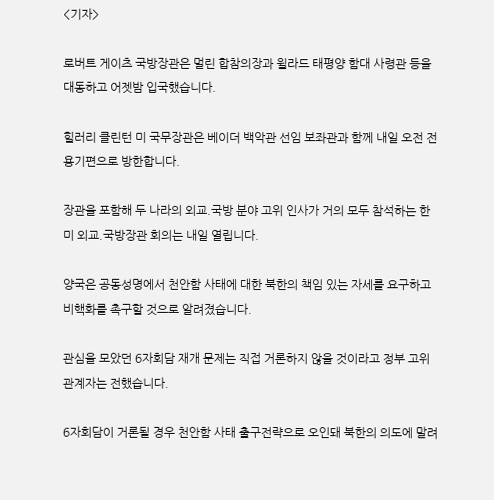<기자>

로버트 게이츠 국방장관은 멀린 합참의장과 윌라드 태평양 함대 사령관 등을 대동하고 어젯밤 입국했습니다.

힐러리 클린턴 미 국무장관은 베이더 백악관 선임 보좌관과 함께 내일 오전 전용기편으로 방한합니다.

장관을 포함해 두 나라의 외교.국방 분야 고위 인사가 거의 모두 참석하는 한미 외교.국방장관 회의는 내일 열립니다.

양국은 공동성명에서 천안함 사태에 대한 북한의 책임 있는 자세를 요구하고 비핵화를 촉구할 것으로 알려졌습니다.

관심을 모았던 6자회담 재개 문제는 직접 거론하지 않을 것이라고 정부 고위 관계자는 전했습니다.

6자회담이 거론될 경우 천안함 사태 출구전략으로 오인돼 북한의 의도에 말려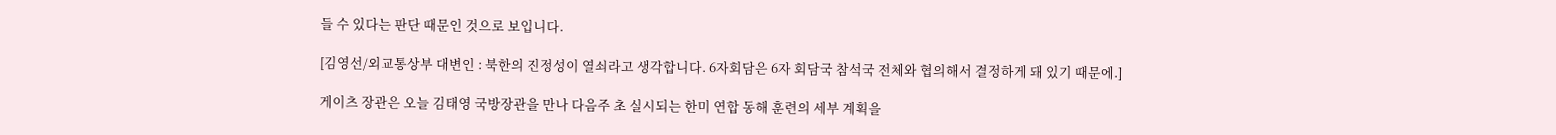들 수 있다는 판단 때문인 것으로 보입니다.

[김영선/외교통상부 대변인 : 북한의 진정성이 열쇠라고 생각합니다. 6자회담은 6자 회담국 참석국 전체와 협의해서 결정하게 돼 있기 때문에.]

게이츠 장관은 오늘 김태영 국방장관을 만나 다음주 초 실시되는 한미 연합 동해 훈련의 세부 계획을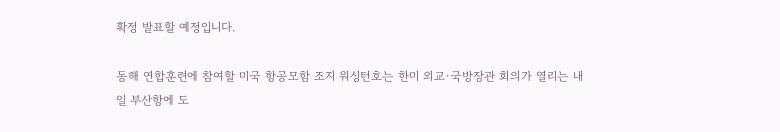확정 발표할 예정입니다.

동해 연합훈련에 참여할 미국 항공모함 조지 워싱턴호는 한미 외교·국방장관 회의가 열리는 내일 부산항에 도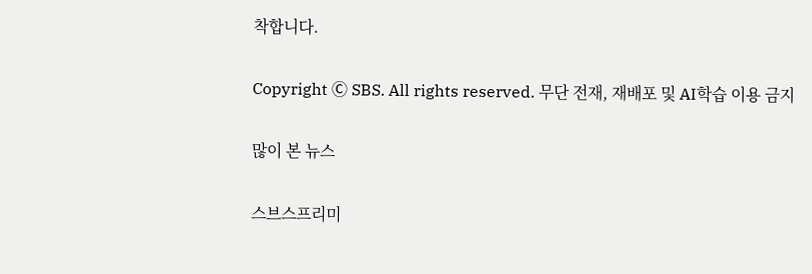착합니다.

Copyright Ⓒ SBS. All rights reserved. 무단 전재, 재배포 및 AI학습 이용 금지

많이 본 뉴스

스브스프리미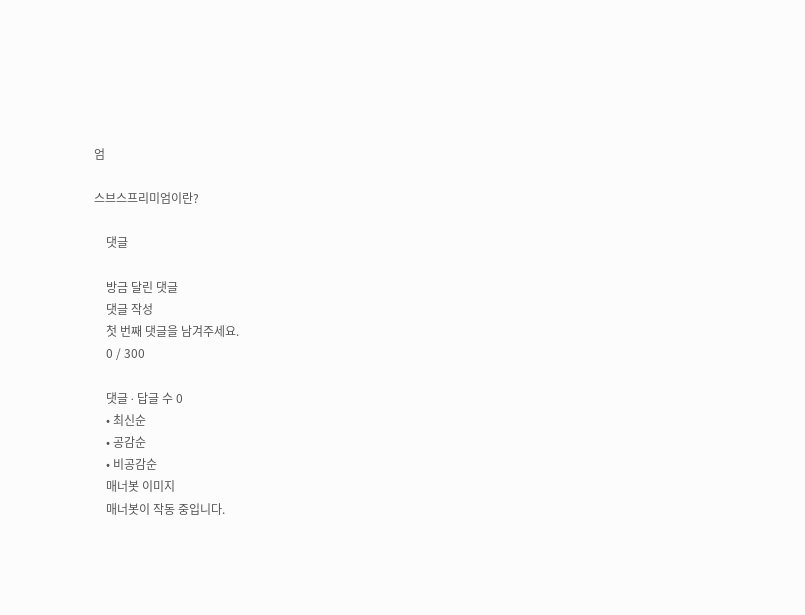엄

스브스프리미엄이란?

    댓글

    방금 달린 댓글
    댓글 작성
    첫 번째 댓글을 남겨주세요.
    0 / 300

    댓글 ∙ 답글 수 0
    • 최신순
    • 공감순
    • 비공감순
    매너봇 이미지
    매너봇이 작동 중입니다.